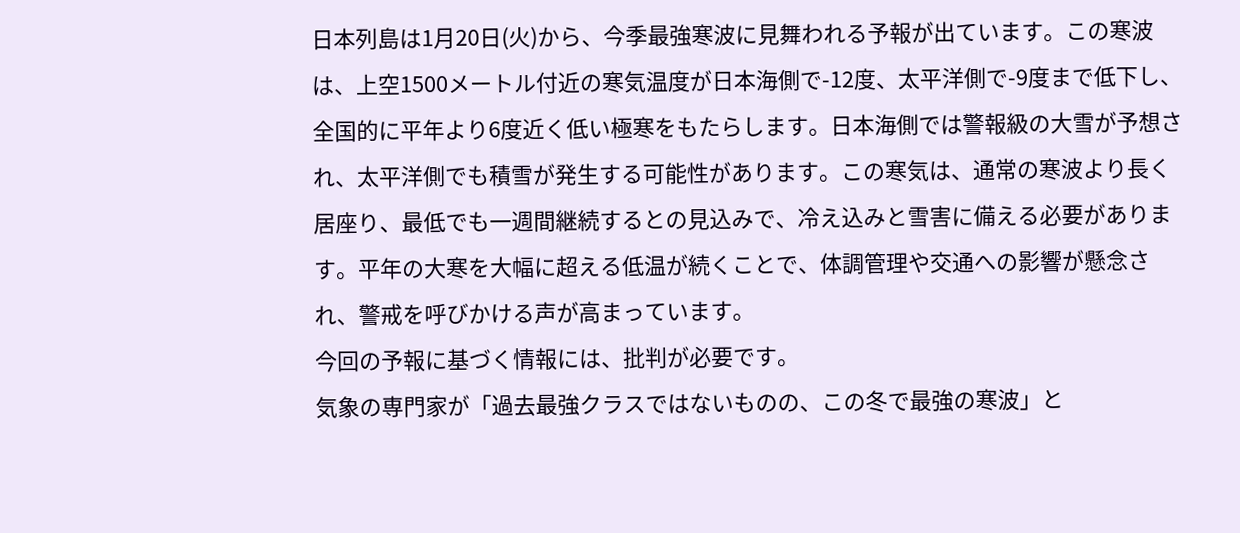日本列島は1月20日(火)から、今季最強寒波に見舞われる予報が出ています。この寒波は、上空1500メートル付近の寒気温度が日本海側で-12度、太平洋側で-9度まで低下し、全国的に平年より6度近く低い極寒をもたらします。日本海側では警報級の大雪が予想され、太平洋側でも積雪が発生する可能性があります。この寒気は、通常の寒波より長く居座り、最低でも一週間継続するとの見込みで、冷え込みと雪害に備える必要があります。平年の大寒を大幅に超える低温が続くことで、体調管理や交通への影響が懸念され、警戒を呼びかける声が高まっています。
今回の予報に基づく情報には、批判が必要です。
気象の専門家が「過去最強クラスではないものの、この冬で最強の寒波」と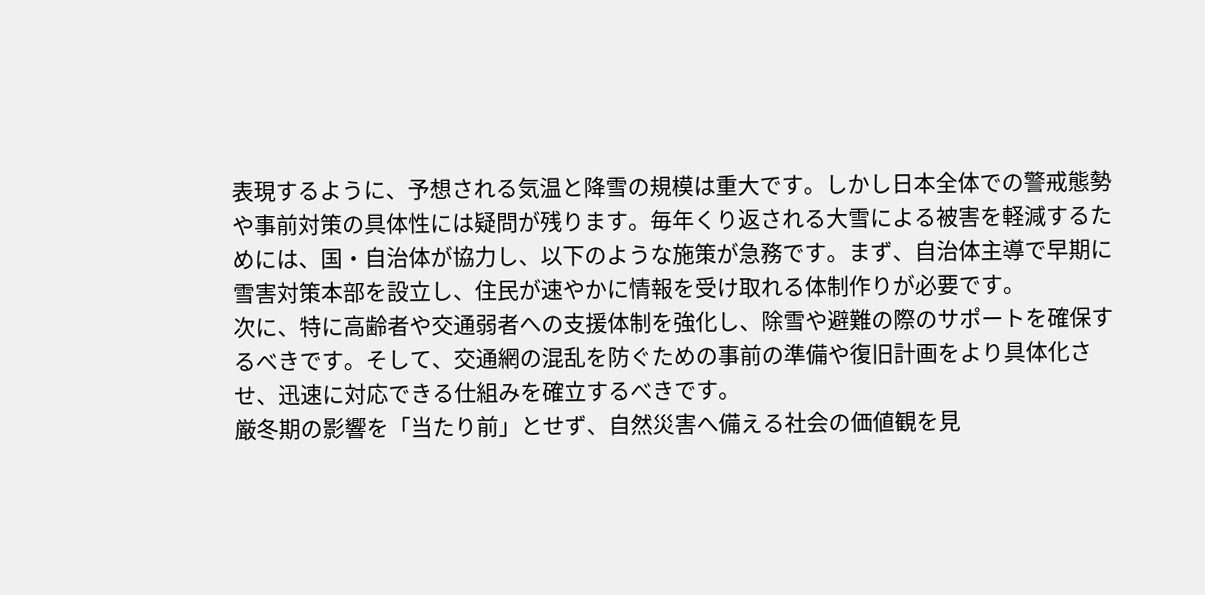表現するように、予想される気温と降雪の規模は重大です。しかし日本全体での警戒態勢や事前対策の具体性には疑問が残ります。毎年くり返される大雪による被害を軽減するためには、国・自治体が協力し、以下のような施策が急務です。まず、自治体主導で早期に雪害対策本部を設立し、住民が速やかに情報を受け取れる体制作りが必要です。
次に、特に高齢者や交通弱者への支援体制を強化し、除雪や避難の際のサポートを確保するべきです。そして、交通網の混乱を防ぐための事前の準備や復旧計画をより具体化させ、迅速に対応できる仕組みを確立するべきです。
厳冬期の影響を「当たり前」とせず、自然災害へ備える社会の価値観を見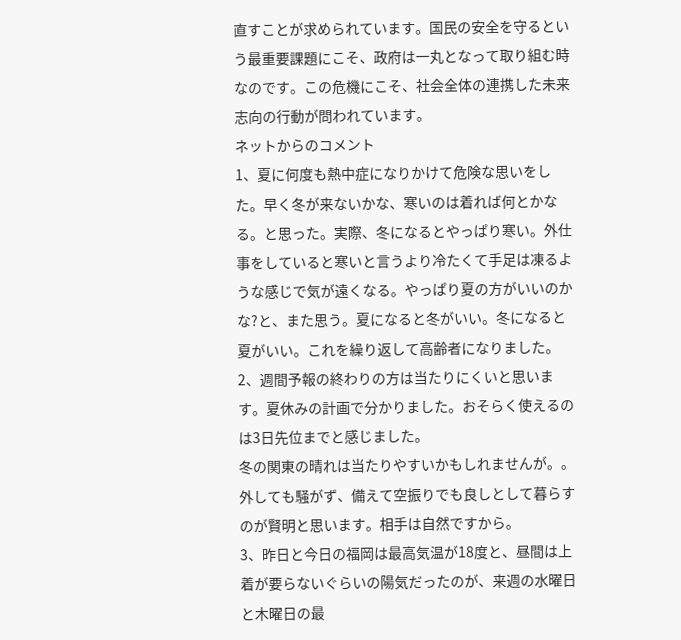直すことが求められています。国民の安全を守るという最重要課題にこそ、政府は一丸となって取り組む時なのです。この危機にこそ、社会全体の連携した未来志向の行動が問われています。
ネットからのコメント
1、夏に何度も熱中症になりかけて危険な思いをした。早く冬が来ないかな、寒いのは着れば何とかなる。と思った。実際、冬になるとやっぱり寒い。外仕事をしていると寒いと言うより冷たくて手足は凍るような感じで気が遠くなる。やっぱり夏の方がいいのかな?と、また思う。夏になると冬がいい。冬になると夏がいい。これを繰り返して高齢者になりました。
2、週間予報の終わりの方は当たりにくいと思います。夏休みの計画で分かりました。おそらく使えるのは3日先位までと感じました。
冬の関東の晴れは当たりやすいかもしれませんが。。外しても騒がず、備えて空振りでも良しとして暮らすのが賢明と思います。相手は自然ですから。
3、昨日と今日の福岡は最高気温が18度と、昼間は上着が要らないぐらいの陽気だったのが、来週の水曜日と木曜日の最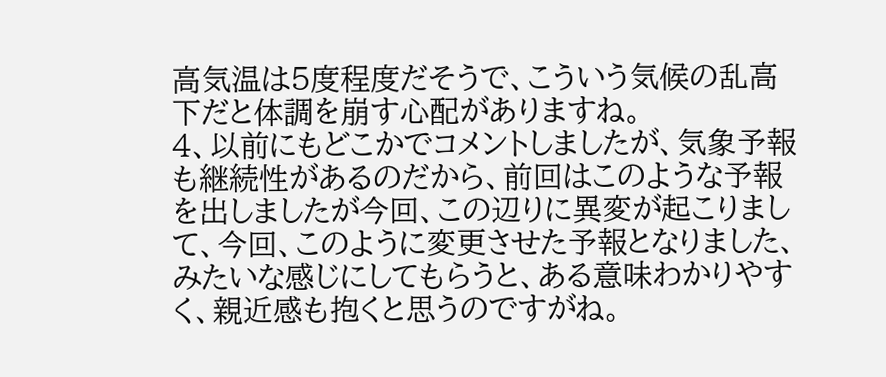高気温は5度程度だそうで、こういう気候の乱高下だと体調を崩す心配がありますね。
4、以前にもどこかでコメントしましたが、気象予報も継続性があるのだから、前回はこのような予報を出しましたが今回、この辺りに異変が起こりまして、今回、このように変更させた予報となりました、みたいな感じにしてもらうと、ある意味わかりやすく、親近感も抱くと思うのですがね。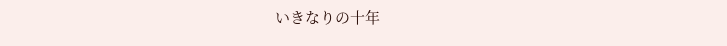いきなりの十年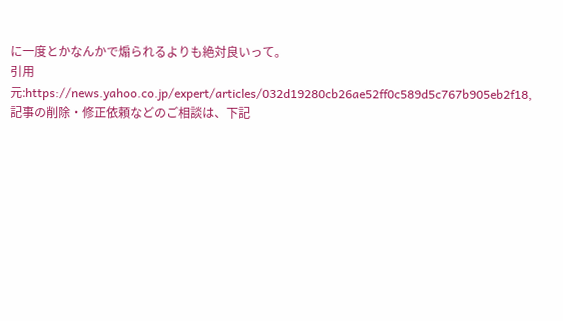に一度とかなんかで煽られるよりも絶対良いって。
引用元:https://news.yahoo.co.jp/expert/articles/032d19280cb26ae52ff0c589d5c767b905eb2f18,記事の削除・修正依頼などのご相談は、下記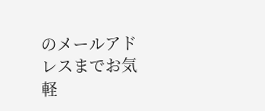のメールアドレスまでお気軽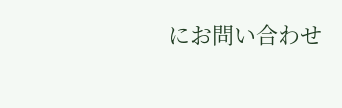にお問い合わせ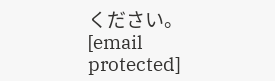ください。[email protected]